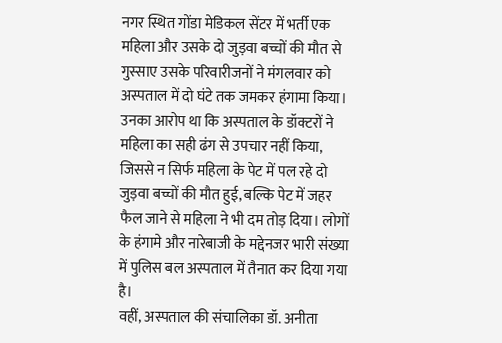नगर स्थित गोंडा मेडिकल सेंटर में भर्ती एक महिला और उसके दो जुड़वा बच्चों की मौत से गुस्साए उसके परिवारीजनों ने मंगलवार को अस्पताल में दो घंटे तक जमकर हंगामा किया।
उनका आरोप था कि अस्पताल के डॉक्टरों ने महिला का सही ढंग से उपचार नहीं किया, जिससे न सिर्फ महिला के पेट में पल रहे दो जुड़वा बच्चों की मौत हुई, बल्कि पेट में जहर फैल जाने से महिला ने भी दम तोड़ दिया। लोगों के हंगामे और नारेबाजी के मद्देनजर भारी संख्या में पुलिस बल अस्पताल में तैनात कर दिया गया है।
वहीं, अस्पताल की संचालिका डॉ. अनीता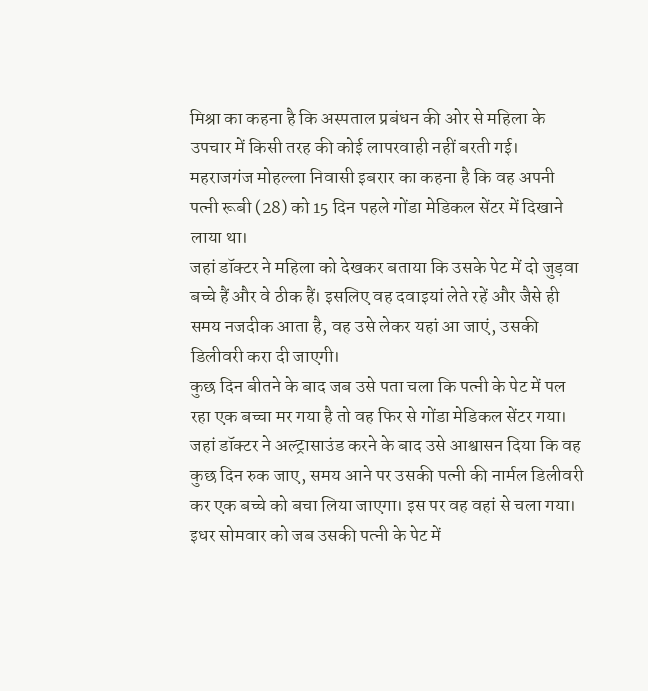मिश्रा का कहना है कि अस्पताल प्रबंधन की ओर से महिला के उपचार में किसी तरह की कोई लापरवाही नहीं बरती गई।
महराजगंज मोहल्ला निवासी इबरार का कहना है कि वह अपनी पत्नी रूबी (28) को 15 दिन पहले गोंडा मेडिकल सेंटर में दिखाने लाया था।
जहां डॉक्टर ने महिला को देखकर बताया कि उसके पेट में दो जुड़वा बच्चे हैं और वे ठीक हैं। इसलिए वह दवाइयां लेते रहें और जैसे ही समय नजदीक आता है, वह उसे लेकर यहां आ जाएं, उसकी डिलीवरी करा दी जाएगी।
कुछ दिन बीतने के बाद जब उसे पता चला कि पत्नी के पेट में पल रहा एक बच्चा मर गया है तो वह फिर से गोंडा मेडिकल सेंटर गया। जहां डॉक्टर ने अल्ट्रासाउंड करने के बाद उसे आश्वासन दिया कि वह कुछ दिन रुक जाए, समय आने पर उसकी पत्नी की नार्मल डिलीवरी कर एक बच्चे को बचा लिया जाएगा। इस पर वह वहां से चला गया।
इधर सोमवार को जब उसकी पत्नी के पेट में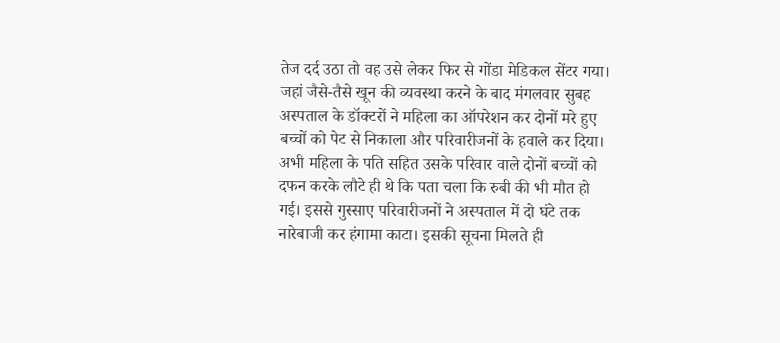तेज दर्द उठा तो वह उसे लेकर फिर से गोंडा मेडिकल सेंटर गया। जहां जैसे-तैसे खून की व्यवस्था करने के बाद मंगलवार सुबह अस्पताल के डॉक्टरों ने महिला का ऑपरेशन कर दोनों मरे हुए बच्चों को पेट से निकाला और परिवारीजनों के हवाले कर दिया।
अभी महिला के पति सहित उसके परिवार वाले दोनों बच्चों को दफन करके लौटे ही थे कि पता चला कि रुबी की भी मौत हो गई। इससे गुस्साए परिवारीजनों ने अस्पताल में दो घंटे तक नारेबाजी कर हंगामा काटा। इसकी सूचना मिलते ही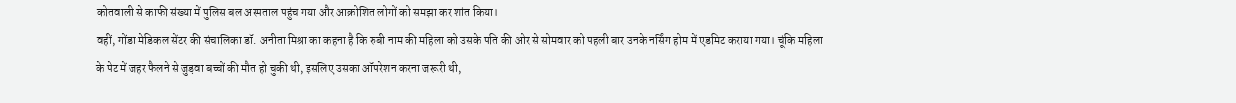कोतवाली से काफी संख्या में पुलिस बल अस्पताल पहुंच गया और आक्रोशित लोगों को समझा कर शांत किया।
वहीं, गोंडा मेडिकल सेंटर की संचालिका डॉ. अनीता मिश्रा का कहना है कि रुबी नाम की महिला को उसके पति की ओर से सोमवार को पहली बार उनके नर्सिंग होम में एडमिट कराया गया। चूंकि महिला के पेट में जहर फैलने से जुड़वा बच्चों की मौत हो चुकी थी, इसलिए उसका ऑपरेशन करना जरूरी थी,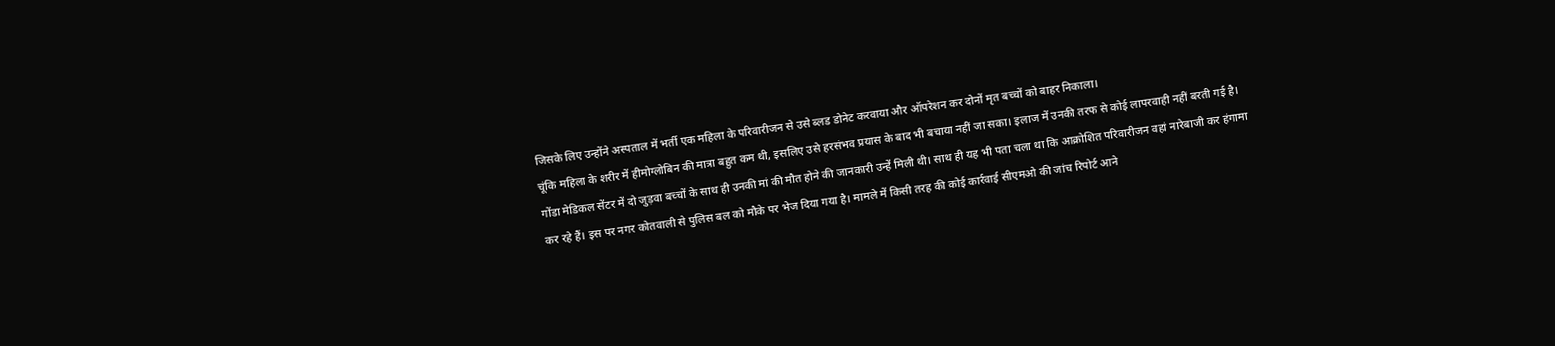जिसके लिए उन्होंने अस्पताल में भर्ती एक महिला के परिवारीजन से उसे ब्लड डोनेट करवाया और ऑपरेशन कर दोनों मृत बच्चों को बाहर निकाला।
चूंकि महिला के शरीर में हीमोग्लोबिन की मात्रा बहुत कम थी, इसलिए उसे हरसंभव प्रयास के बाद भी बचाया नहीं जा सका। इलाज में उनकी तरफ से कोई लापरवाही नहीं बरती गई है।
गोंडा मेडिकल सेंटर में दो जुड़वा बच्चों के साथ ही उनकी मां की मौत होने की जानकारी उन्हें मिली थी। साथ ही यह भी पता चला था कि आक्रोशित परिवारीजन वहां नारेबाजी कर हंगामा कर रहे हैं। इस पर नगर कोतवाली से पुलिस बल को मौके पर भेज दिया गया है। मामले में किसी तरह की कोई कार्रवाई सीएमओ की जांच रिपोर्ट आने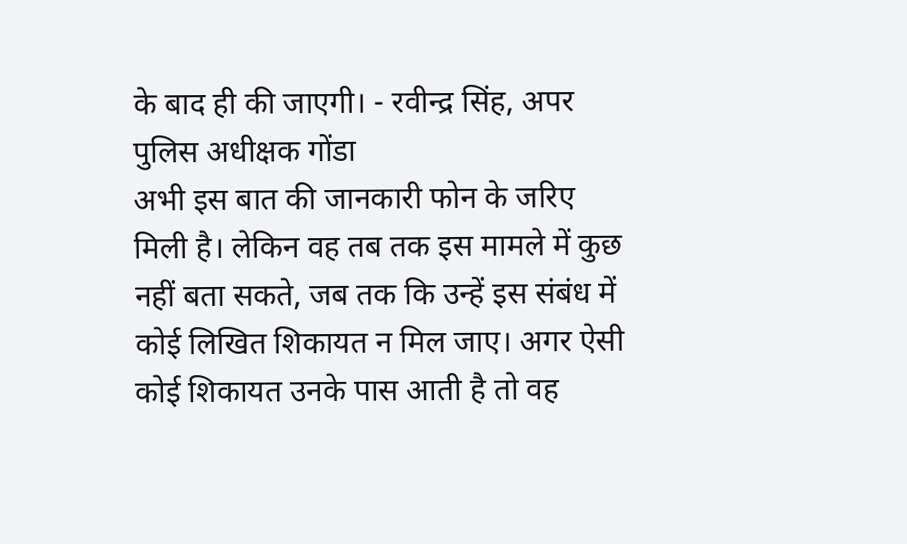के बाद ही की जाएगी। - रवीन्द्र सिंह, अपर पुलिस अधीक्षक गोंडा
अभी इस बात की जानकारी फोन के जरिए मिली है। लेकिन वह तब तक इस मामले में कुछ नहीं बता सकते, जब तक कि उन्हें इस संबंध में कोई लिखित शिकायत न मिल जाए। अगर ऐसी कोई शिकायत उनके पास आती है तो वह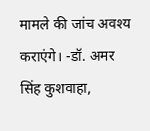मामले की जांच अवश्य कराएंगे। -डॉ. अमर सिंह कुशवाहा,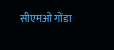सीएमओ गोंडा